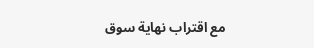مع اقتراب نهاية سوق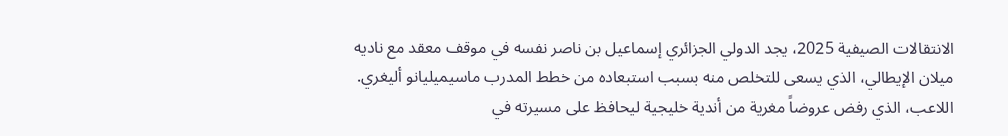الانتقالات الصيفية 2025، يجد الدولي الجزائري إسماعيل بن ناصر نفسه في موقف معقد مع ناديه ميلان الإيطالي، الذي يسعى للتخلص منه بسبب استبعاده من خطط المدرب ماسيميليانو أليغري. اللاعب، الذي رفض عروضاً مغرية من أندية خليجية ليحافظ على مسيرته في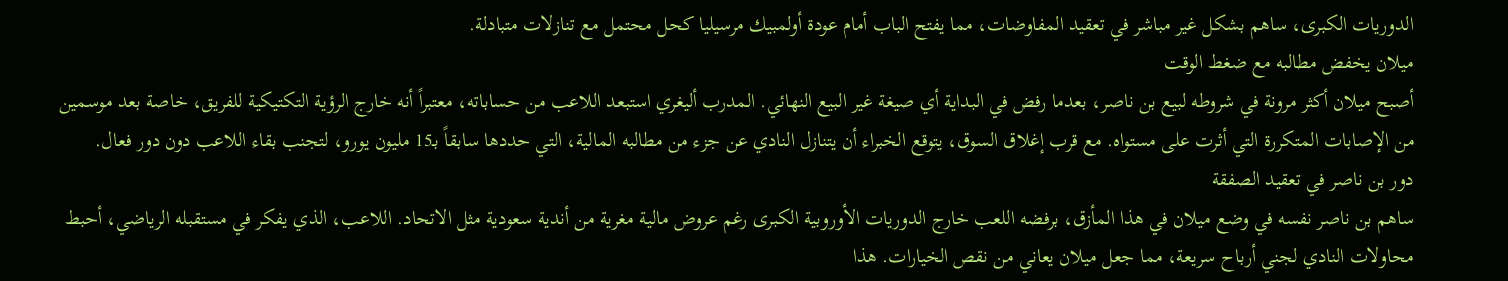الدوريات الكبرى، ساهم بشكل غير مباشر في تعقيد المفاوضات، مما يفتح الباب أمام عودة أولمبيك مرسيليا كحل محتمل مع تنازلات متبادلة.
ميلان يخفض مطالبه مع ضغط الوقت
أصبح ميلان أكثر مرونة في شروطه لبيع بن ناصر، بعدما رفض في البداية أي صيغة غير البيع النهائي. المدرب أليغري استبعد اللاعب من حساباته، معتبراً أنه خارج الرؤية التكتيكية للفريق، خاصة بعد موسمين من الإصابات المتكررة التي أثرت على مستواه. مع قرب إغلاق السوق، يتوقع الخبراء أن يتنازل النادي عن جزء من مطالبه المالية، التي حددها سابقاً بـ15 مليون يورو، لتجنب بقاء اللاعب دون دور فعال.
دور بن ناصر في تعقيد الصفقة
ساهم بن ناصر نفسه في وضع ميلان في هذا المأزق، برفضه اللعب خارج الدوريات الأوروبية الكبرى رغم عروض مالية مغرية من أندية سعودية مثل الاتحاد. اللاعب، الذي يفكر في مستقبله الرياضي، أحبط محاولات النادي لجني أرباح سريعة، مما جعل ميلان يعاني من نقص الخيارات. هذا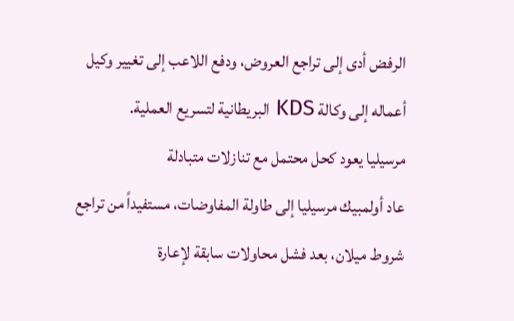الرفض أدى إلى تراجع العروض، ودفع اللاعب إلى تغيير وكيل أعماله إلى وكالة KDS البريطانية لتسريع العملية.
مرسيليا يعود كحل محتمل مع تنازلات متبادلة
عاد أولمبيك مرسيليا إلى طاولة المفاوضات، مستفيداً من تراجع شروط ميلان، بعد فشل محاولات سابقة لإعارة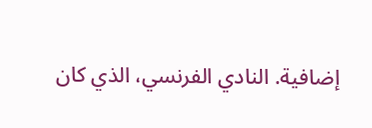إضافية. النادي الفرنسي، الذي كان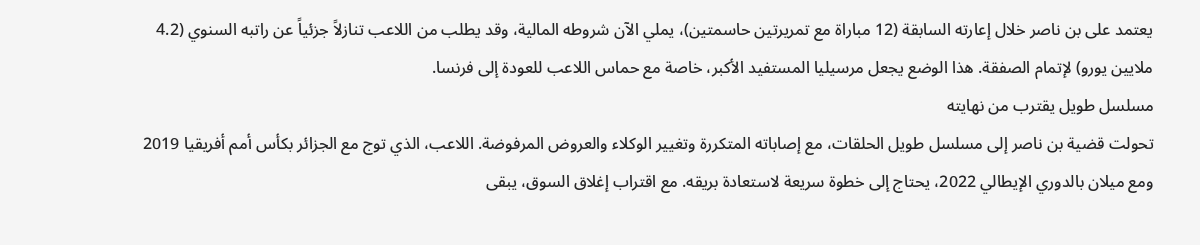يعتمد على بن ناصر خلال إعارته السابقة (12 مباراة مع تمريرتين حاسمتين)، يملي الآن شروطه المالية، وقد يطلب من اللاعب تنازلاً جزئياً عن راتبه السنوي (4.2 ملايين يورو) لإتمام الصفقة. هذا الوضع يجعل مرسيليا المستفيد الأكبر، خاصة مع حماس اللاعب للعودة إلى فرنسا.
مسلسل طويل يقترب من نهايته
تحولت قضية بن ناصر إلى مسلسل طويل الحلقات، مع إصاباته المتكررة وتغيير الوكلاء والعروض المرفوضة. اللاعب، الذي توج مع الجزائر بكأس أمم أفريقيا 2019 ومع ميلان بالدوري الإيطالي 2022، يحتاج إلى خطوة سريعة لاستعادة بريقه. مع اقتراب إغلاق السوق، يبقى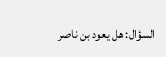السؤال: هل يعود بن ناصر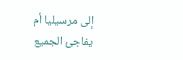إلى مرسيليا أم يفاجئ الجميع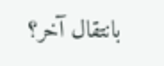بانتقال آخر؟